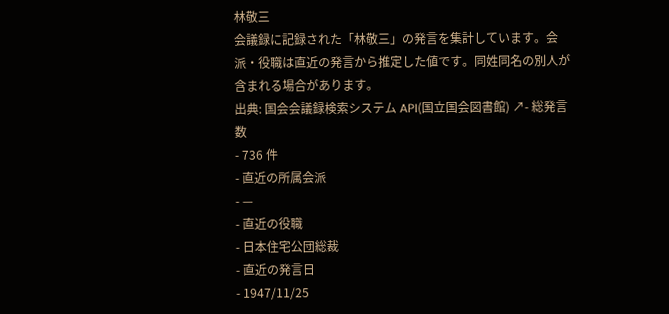林敬三
会議録に記録された「林敬三」の発言を集計しています。会派・役職は直近の発言から推定した値です。同姓同名の別人が含まれる場合があります。
出典: 国会会議録検索システム API(国立国会図書館) ↗- 総発言数
- 736 件
- 直近の所属会派
- —
- 直近の役職
- 日本住宅公団総裁
- 直近の発言日
- 1947/11/25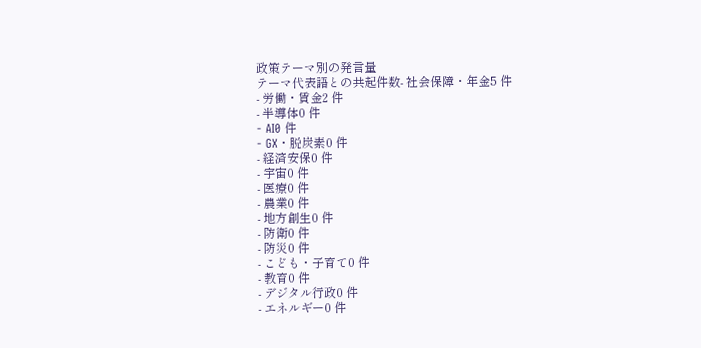政策テーマ別の発言量
テーマ代表語との共起件数- 社会保障・年金5 件
- 労働・賃金2 件
- 半導体0 件
- AI0 件
- GX・脱炭素0 件
- 経済安保0 件
- 宇宙0 件
- 医療0 件
- 農業0 件
- 地方創生0 件
- 防衛0 件
- 防災0 件
- こども・子育て0 件
- 教育0 件
- デジタル行政0 件
- エネルギー0 件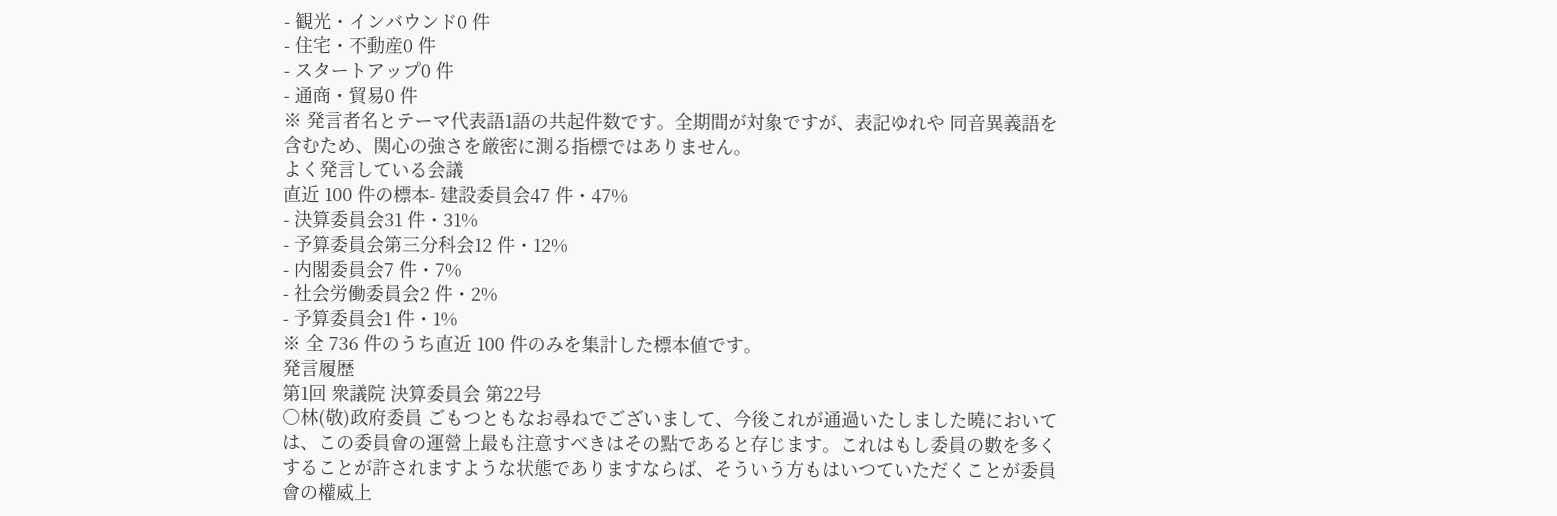- 観光・インバウンド0 件
- 住宅・不動産0 件
- スタートアップ0 件
- 通商・貿易0 件
※ 発言者名とテーマ代表語1語の共起件数です。全期間が対象ですが、表記ゆれや 同音異義語を含むため、関心の強さを厳密に測る指標ではありません。
よく発言している会議
直近 100 件の標本- 建設委員会47 件・47%
- 決算委員会31 件・31%
- 予算委員会第三分科会12 件・12%
- 内閣委員会7 件・7%
- 社会労働委員会2 件・2%
- 予算委員会1 件・1%
※ 全 736 件のうち直近 100 件のみを集計した標本値です。
発言履歴
第1回 衆議院 決算委員会 第22号
○林(敬)政府委員 ごもつともなお尋ねでございまして、今後これが通過いたしました曉においては、この委員會の運營上最も注意すべきはその點であると存じます。これはもし委員の數を多くすることが許されますような状態でありますならば、そういう方もはいつていただくことが委員會の權威上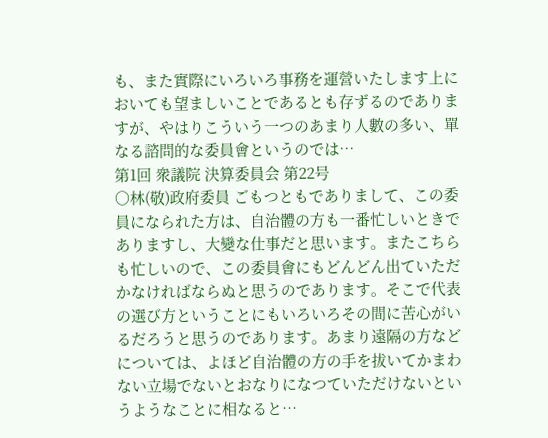も、また實際にいろいろ事務を運營いたします上においても望ましいことであるとも存ずるのでありますが、やはりこういう一つのあまり人數の多い、單なる諮問的な委員會というのでは…
第1回 衆議院 決算委員会 第22号
○林(敬)政府委員 ごもつともでありまして、この委員になられた方は、自治體の方も一番忙しいときでありますし、大變な仕事だと思います。またこちらも忙しいので、この委員會にもどんどん出ていただかなければならぬと思うのであります。そこで代表の選び方ということにもいろいろその間に苦心がいるだろうと思うのであります。あまり遠隔の方などについては、よほど自治體の方の手を拔いてかまわない立場でないとおなりになつていただけないというようなことに相なると…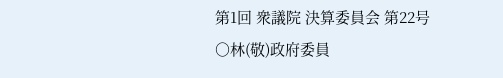第1回 衆議院 決算委員会 第22号
○林(敬)政府委員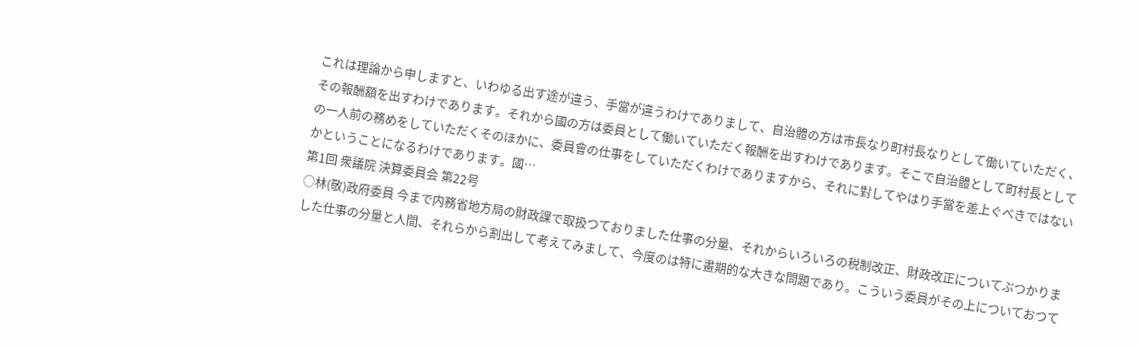これは理論から申しますと、いわゆる出す途が違う、手當が違うわけでありまして、自治體の方は市長なり町村長なりとして働いていただく、その報酬額を出すわけであります。それから國の方は委員として働いていただく報酬を出すわけであります。そこで自治體として町村長としての一人前の務めをしていただくそのほかに、委員會の仕事をしていただくわけでありますから、それに對してやはり手當を差上ぐべきではないかということになるわけであります。國…
第1回 衆議院 決算委員会 第22号
○林(敬)政府委員 今まで内務省地方局の財政課で取扱つておりました仕事の分量、それからいろいろの税制改正、財政改正についてぶつかりました仕事の分量と人間、それらから割出して考えてみまして、今度のは特に畫期的な大きな問題であり。こういう委員がその上についておつて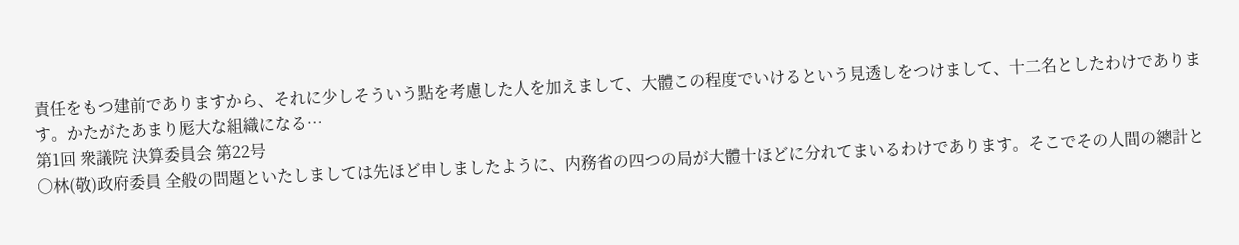責任をもつ建前でありますから、それに少しそういう點を考慮した人を加えまして、大體この程度でいけるという見透しをつけまして、十二名としたわけであります。かたがたあまり厖大な組織になる…
第1回 衆議院 決算委員会 第22号
○林(敬)政府委員 全般の問題といたしましては先ほど申しましたように、内務省の四つの局が大體十ほどに分れてまいるわけであります。そこでその人間の總計と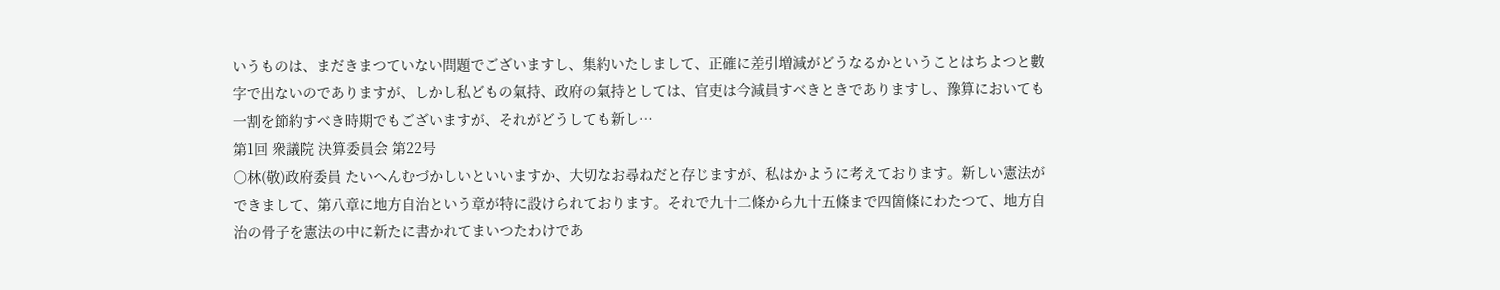いうものは、まだきまつていない問題でございますし、集約いたしまして、正確に差引増減がどうなるかということはちよつと數字で出ないのでありますが、しかし私どもの氣持、政府の氣持としては、官吏は今減員すべきときでありますし、豫算においても一割を節約すべき時期でもございますが、それがどうしても新し…
第1回 衆議院 決算委員会 第22号
○林(敬)政府委員 たいへんむづかしいといいますか、大切なお尋ねだと存じますが、私はかように考えております。新しい憲法ができまして、第八章に地方自治という章が特に設けられております。それで九十二條から九十五條まで四箇條にわたつて、地方自治の骨子を憲法の中に新たに書かれてまいつたわけであ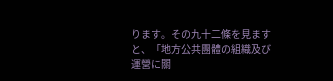ります。その九十二條を見ますと、「地方公共團體の組織及び運營に關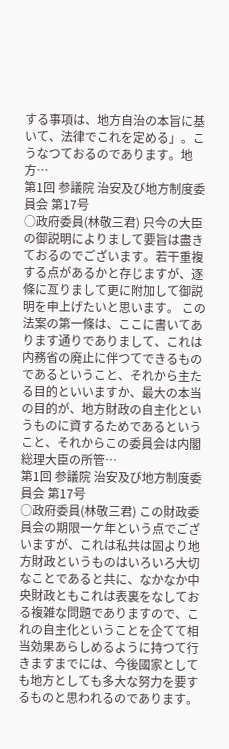する事項は、地方自治の本旨に基いて、法律でこれを定める」。こうなつておるのであります。地方…
第1回 参議院 治安及び地方制度委員会 第17号
○政府委員(林敬三君) 只今の大臣の御説明によりまして要旨は盡きておるのでございます。若干重複する点があるかと存じますが、逐條に亙りまして更に附加して御説明を申上げたいと思います。 この法案の第一條は、ここに書いてあります通りでありまして、これは内務省の廃止に伴つてできるものであるということ、それから主たる目的といいますか、最大の本当の目的が、地方財政の自主化というものに資するためであるということ、それからこの委員会は内閣総理大臣の所管…
第1回 参議院 治安及び地方制度委員会 第17号
○政府委員(林敬三君) この財政委員会の期限一ケ年という点でございますが、これは私共は固より地方財政というものはいろいろ大切なことであると共に、なかなか中央財政ともこれは表裏をなしておる複雑な問題でありますので、これの自主化ということを企てて相当効果あらしめるように持つて行きますまでには、今後國家としても地方としても多大な努力を要するものと思われるのであります。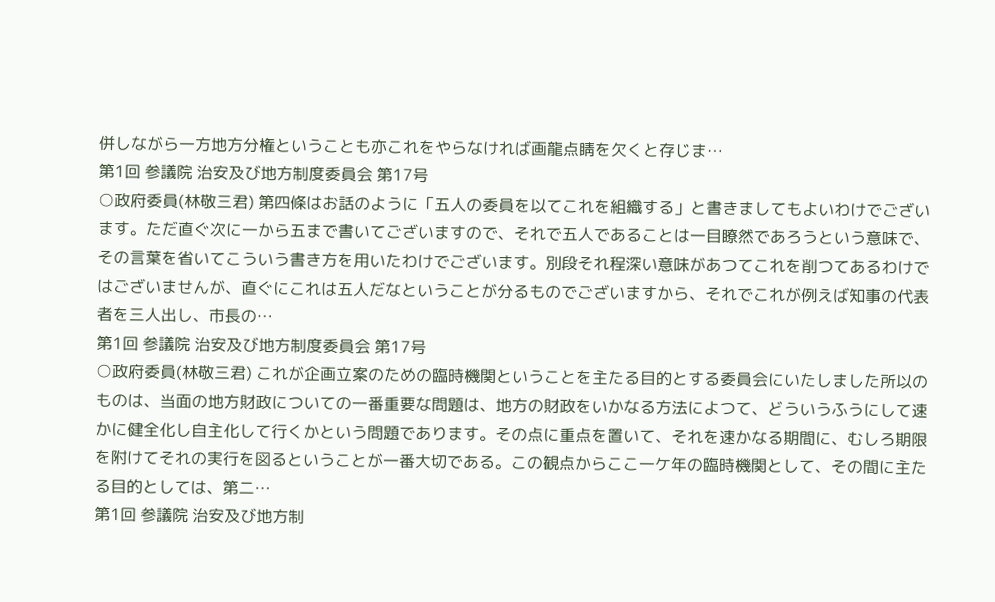併しながら一方地方分権ということも亦これをやらなければ画龍点睛を欠くと存じま…
第1回 参議院 治安及び地方制度委員会 第17号
○政府委員(林敬三君) 第四條はお話のように「五人の委員を以てこれを組織する」と書きましてもよいわけでございます。ただ直ぐ次に一から五まで書いてございますので、それで五人であることは一目瞭然であろうという意味で、その言葉を省いてこういう書き方を用いたわけでございます。別段それ程深い意味があつてこれを削つてあるわけではございませんが、直ぐにこれは五人だなということが分るものでございますから、それでこれが例えば知事の代表者を三人出し、市長の…
第1回 参議院 治安及び地方制度委員会 第17号
○政府委員(林敬三君) これが企画立案のための臨時機関ということを主たる目的とする委員会にいたしました所以のものは、当面の地方財政についての一番重要な問題は、地方の財政をいかなる方法によつて、どういうふうにして速かに健全化し自主化して行くかという問題であります。その点に重点を置いて、それを速かなる期間に、むしろ期限を附けてそれの実行を図るということが一番大切である。この観点からここ一ケ年の臨時機関として、その間に主たる目的としては、第二…
第1回 参議院 治安及び地方制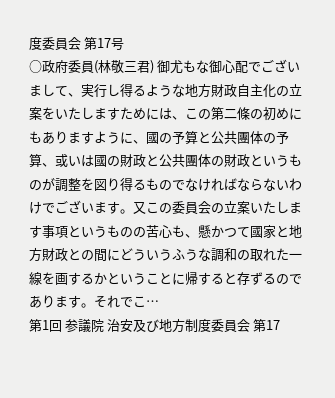度委員会 第17号
○政府委員(林敬三君) 御尤もな御心配でございまして、実行し得るような地方財政自主化の立案をいたしますためには、この第二條の初めにもありますように、國の予算と公共團体の予算、或いは國の財政と公共團体の財政というものが調整を図り得るものでなければならないわけでございます。又この委員会の立案いたします事項というものの苦心も、懸かつて國家と地方財政との間にどういうふうな調和の取れた一線を画するかということに帰すると存ずるのであります。それでこ…
第1回 参議院 治安及び地方制度委員会 第17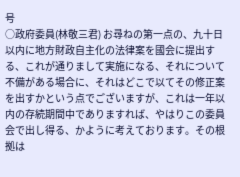号
○政府委員(林敬三君) お尋ねの第一点の、九十日以内に地方財政自主化の法律案を國会に提出する、これが通りまして実施になる、それについて不備がある場合に、それはどこで以てその修正案を出すかという点でございますが、これは一年以内の存続期間中でありますれば、やはりこの委員会で出し得る、かように考えております。その根拠は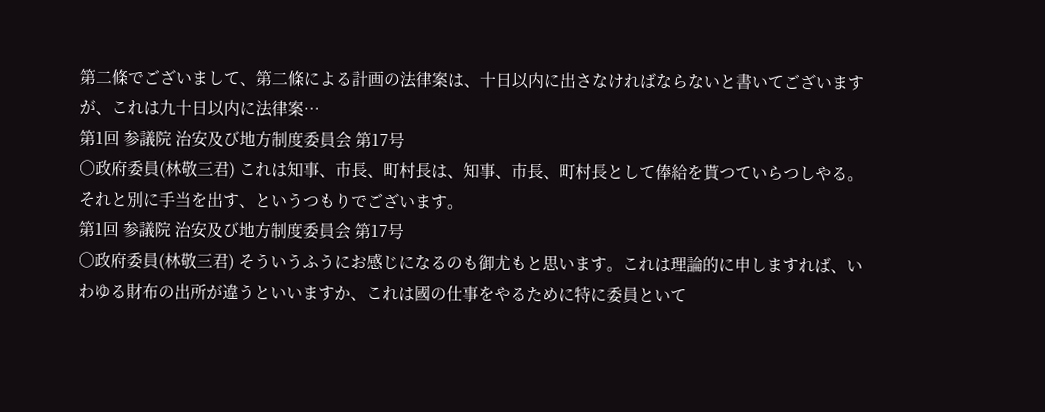第二條でございまして、第二條による計画の法律案は、十日以内に出さなければならないと書いてございますが、これは九十日以内に法律案…
第1回 参議院 治安及び地方制度委員会 第17号
○政府委員(林敬三君) これは知事、市長、町村長は、知事、市長、町村長として俸給を貰つていらつしやる。それと別に手当を出す、というつもりでございます。
第1回 参議院 治安及び地方制度委員会 第17号
○政府委員(林敬三君) そういうふうにお感じになるのも御尤もと思います。これは理論的に申しますれば、いわゆる財布の出所が違うといいますか、これは國の仕事をやるために特に委員といて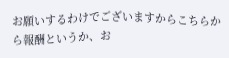お願いするわけでございますからこちらから報酬というか、お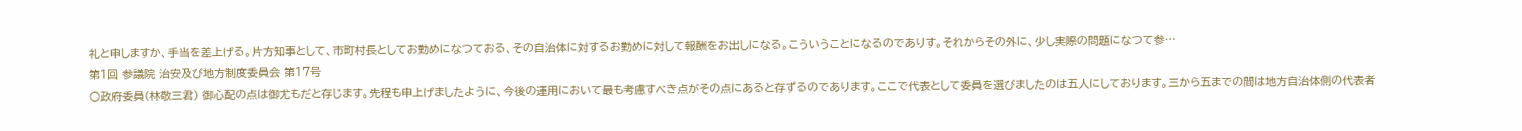礼と申しますか、手当を差上げる。片方知事として、市町村長としてお勤めになつておる、その自治体に対するお勤めに対して報酬をお出しになる。こういうことになるのでありす。それからその外に、少し実際の問題になつて参…
第1回 参議院 治安及び地方制度委員会 第17号
○政府委員(林敬三君) 御心配の点は御尤もだと存じます。先程も申上げましたように、今後の運用において最も考慮すべき点がその点にあると存ずるのであります。ここで代表として委員を選びましたのは五人にしております。三から五までの間は地方自治体側の代表者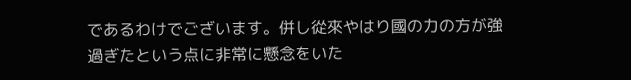であるわけでございます。併し從來やはり國の力の方が強過ぎたという点に非常に懸念をいた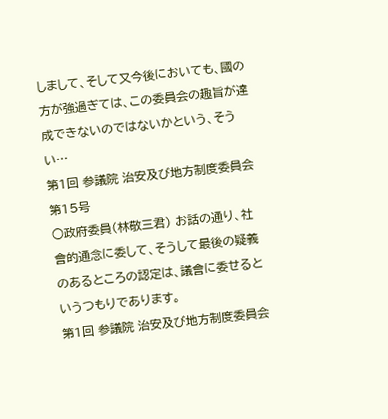しまして、そして又今後においても、國の方が強過ぎては、この委員会の趣旨が達成できないのではないかという、そうい…
第1回 参議院 治安及び地方制度委員会 第15号
○政府委員(林敬三君) お話の通り、社會的通念に委して、そうして最後の疑義のあるところの認定は、議會に委せるというつもりであります。
第1回 参議院 治安及び地方制度委員会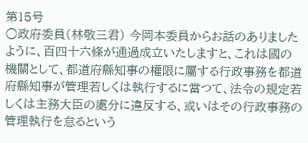第15号
○政府委員(林敬三君) 今岡本委員からお話のありましたように、百四十六條が通過成立いたしますと、これは國の機關として、都道府縣知事の權限に屬する行政事務を都道府縣知事が管理若しくは執行するに當つて、法令の規定若しくは主務大臣の處分に違反する、或いはその行政事務の管理執行を怠るという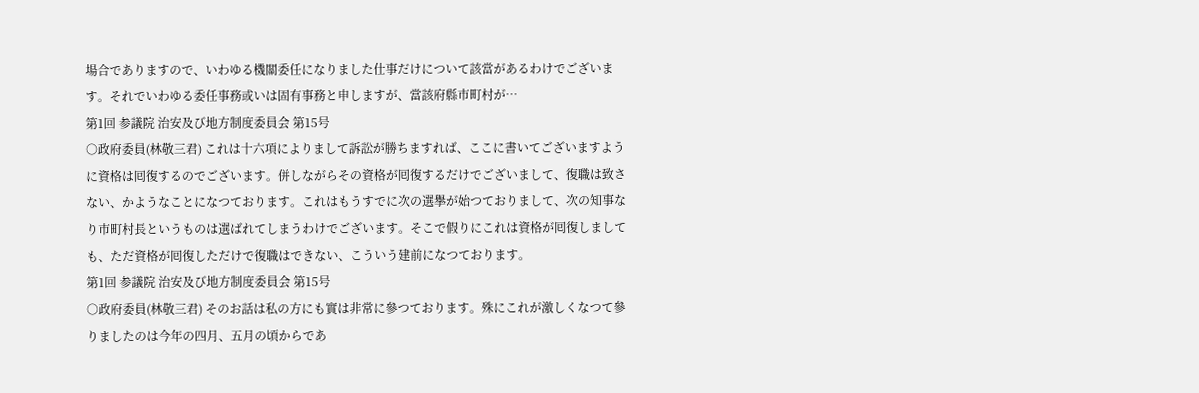場合でありますので、いわゆる機關委任になりました仕事だけについて該當があるわけでございます。それでいわゆる委任事務或いは固有事務と申しますが、當該府縣市町村が…
第1回 参議院 治安及び地方制度委員会 第15号
○政府委員(林敬三君) これは十六項によりまして訴訟が勝ちますれば、ここに書いてございますように資格は囘復するのでございます。併しながらその資格が囘復するだけでございまして、復職は致さない、かようなことになつております。これはもうすでに次の選擧が始つておりまして、次の知事なり市町村長というものは選ばれてしまうわけでございます。そこで假りにこれは資格が囘復しましても、ただ資格が囘復しただけで復職はできない、こういう建前になつております。
第1回 参議院 治安及び地方制度委員会 第15号
○政府委員(林敬三君) そのお話は私の方にも實は非常に參つております。殊にこれが激しくなつて參りましたのは今年の四月、五月の頃からであ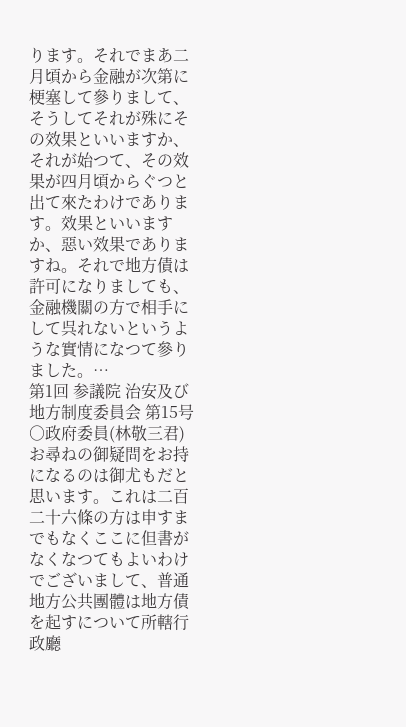ります。それでまあ二月頃から金融が次第に梗塞して參りまして、そうしてそれが殊にその效果といいますか、それが始つて、その效果が四月頃からぐつと出て來たわけであります。效果といいますか、惡い效果でありますね。それで地方債は許可になりましても、金融機關の方で相手にして呉れないというような實情になつて參りました。…
第1回 参議院 治安及び地方制度委員会 第15号
○政府委員(林敬三君) お尋ねの御疑問をお持になるのは御尤もだと思います。これは二百二十六條の方は申すまでもなくここに但書がなくなつてもよいわけでございまして、普通地方公共團體は地方債を起すについて所轄行政廳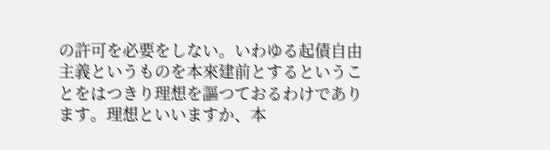の許可を必要をしない。いわゆる起債自由主義というものを本來建前とするということをはつきり理想を謳つておるわけであります。理想といいますか、本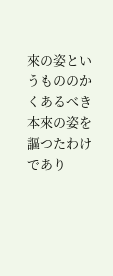來の姿というもののかくあるべき本來の姿を謳つたわけであり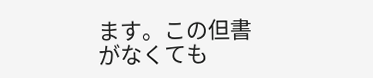ます。この但書がなくても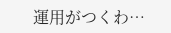運用がつくわ…